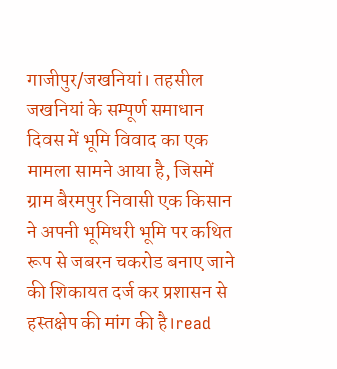गाजीपुर/जखनियां। तहसील जखनियां के सम्पूर्ण समाधान दिवस में भूमि विवाद का एक मामला सामने आया है, जिसमें ग्राम बैरमपुर निवासी एक किसान ने अपनी भूमिधरी भूमि पर कथित रूप से जबरन चकरोड बनाए जाने की शिकायत दर्ज कर प्रशासन से हस्तक्षेप की मांग की है।read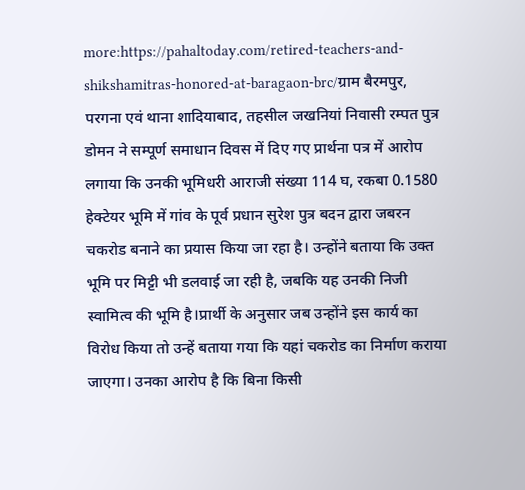more:https://pahaltoday.com/retired-teachers-and-shikshamitras-honored-at-baragaon-brc/ग्राम बैरमपुर, परगना एवं थाना शादियाबाद, तहसील जखनियां निवासी रम्पत पुत्र डोमन ने सम्पूर्ण समाधान दिवस में दिए गए प्रार्थना पत्र में आरोप लगाया कि उनकी भूमिधरी आराजी संख्या 114 घ, रकबा 0.1580 हेक्टेयर भूमि में गांव के पूर्व प्रधान सुरेश पुत्र बदन द्वारा जबरन चकरोड बनाने का प्रयास किया जा रहा है। उन्होंने बताया कि उक्त भूमि पर मिट्टी भी डलवाई जा रही है, जबकि यह उनकी निजी स्वामित्व की भूमि है।प्रार्थी के अनुसार जब उन्होंने इस कार्य का विरोध किया तो उन्हें बताया गया कि यहां चकरोड का निर्माण कराया जाएगा। उनका आरोप है कि बिना किसी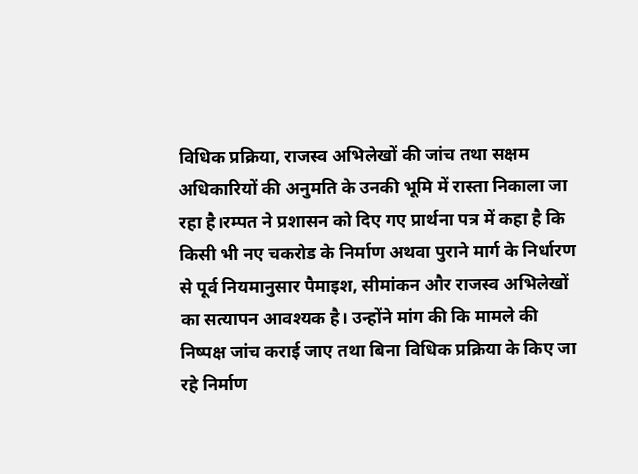विधिक प्रक्रिया, राजस्व अभिलेखों की जांच तथा सक्षम अधिकारियों की अनुमति के उनकी भूमि में रास्ता निकाला जा रहा है।रम्पत ने प्रशासन को दिए गए प्रार्थना पत्र में कहा है कि किसी भी नए चकरोड के निर्माण अथवा पुराने मार्ग के निर्धारण से पूर्व नियमानुसार पैमाइश, सीमांकन और राजस्व अभिलेखों का सत्यापन आवश्यक है। उन्होंने मांग की कि मामले की निष्पक्ष जांच कराई जाए तथा बिना विधिक प्रक्रिया के किए जा रहे निर्माण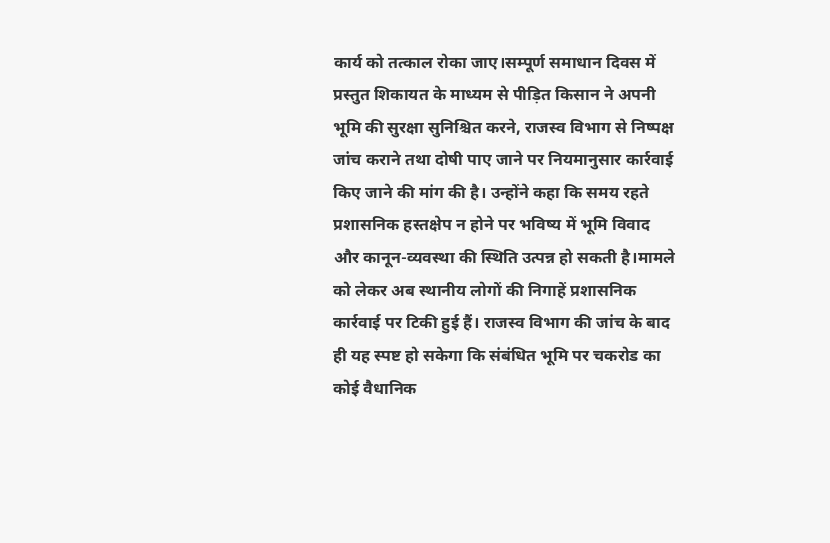कार्य को तत्काल रोका जाए।सम्पूर्ण समाधान दिवस में प्रस्तुत शिकायत के माध्यम से पीड़ित किसान ने अपनी भूमि की सुरक्षा सुनिश्चित करने, राजस्व विभाग से निष्पक्ष जांच कराने तथा दोषी पाए जाने पर नियमानुसार कार्रवाई किए जाने की मांग की है। उन्होंने कहा कि समय रहते प्रशासनिक हस्तक्षेप न होने पर भविष्य में भूमि विवाद और कानून-व्यवस्था की स्थिति उत्पन्न हो सकती है।मामले को लेकर अब स्थानीय लोगों की निगाहें प्रशासनिक कार्रवाई पर टिकी हुई हैं। राजस्व विभाग की जांच के बाद ही यह स्पष्ट हो सकेगा कि संबंधित भूमि पर चकरोड का कोई वैधानिक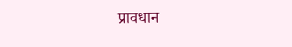प्रावधान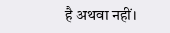है अथवा नहीं।